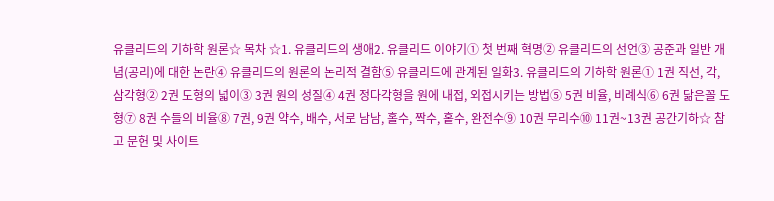유클리드의 기하학 원론☆ 목차 ☆1. 유클리드의 생애2. 유클리드 이야기① 첫 번째 혁명② 유클리드의 선언③ 공준과 일반 개념(공리)에 대한 논란④ 유클리드의 원론의 논리적 결함⑤ 유클리드에 관계된 일화3. 유클리드의 기하학 원론① 1권 직선, 각, 삼각형② 2권 도형의 넓이③ 3권 원의 성질④ 4권 정다각형을 원에 내접, 외접시키는 방법⑤ 5권 비율, 비례식⑥ 6권 닮은꼴 도형⑦ 8권 수들의 비율⑧ 7권, 9권 약수, 배수, 서로 남남, 홀수, 짝수, 홑수, 완전수⑨ 10권 무리수⑩ 11권~13권 공간기하☆ 참고 문헌 및 사이트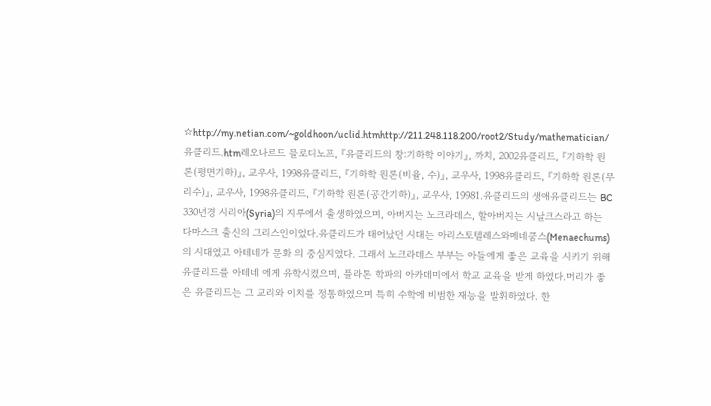☆http://my.netian.com/~goldhoon/uclid.htmhttp://211.248.118.200/root2/Study/mathematician/유클리드.htm레오나르드 믈로디노프, 『유클리드의 창:기하학 이야기』, 까치, 2002유클리드, 『기하학 원론(평면기하)』, 교우사, 1998유클리드, 『기하학 원론(비율, 수)』, 교우사, 1998유클리드, 『기하학 원론(무리수)』, 교우사, 1998유클리드, 『기하학 원론(공간기하)』, 교우사, 19981.유클리드의 생애유클리드는 BC 330년경 시리아(Syria)의 지루에서 출생하였으며, 아버지는 노크라데스, 할아버지는 시날크스라고 하는 다마스크 출신의 그리스인이었다.유클리드가 태어났던 시대는 아리스토텔레스와메네쿰스(Menaechums)의 시대였고 아테네가 문화 의 중심지였다. 그래서 노크라데스 부부는 아들에게 좋은 교육을 시키기 위해 유클리드를 아테네 에게 유학시켰으며, 플라톤 학파의 아카데미에서 학교 교육을 받게 하였다.머리가 좋은 유클리드는 그 교리와 이치를 정통하였으며 특히 수학에 비범한 재능을 발휘하였다. 한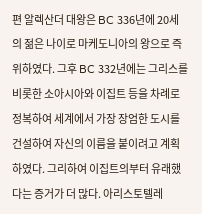편 알렉산더 대왕은 BC 336년에 20세의 젊은 나이로 마케도니아의 왕으로 즉위하였다. 그후 BC 332년에는 그리스를 비롯한 소아시아와 이집트 등을 차례로 정복하여 세계에서 가장 장엄한 도시를 건설하여 자신의 이름을 붙이려고 계획하였다. 그리하여 이집트의부터 유래했다는 증거가 더 많다. 아리스토텔레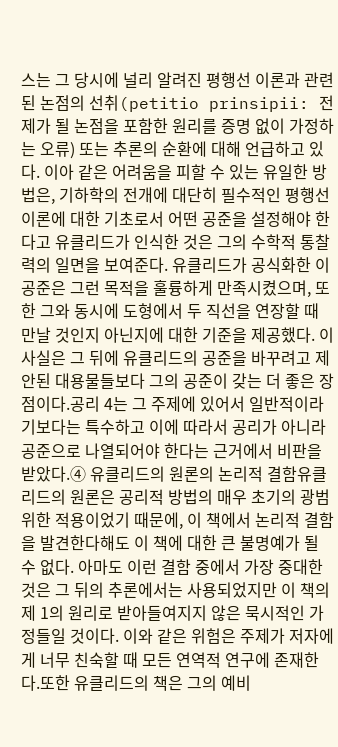스는 그 당시에 널리 알려진 평행선 이론과 관련된 논점의 선취(petitio prinsipii: 전제가 될 논점을 포함한 원리를 증명 없이 가정하는 오류) 또는 추론의 순환에 대해 언급하고 있다. 이아 같은 어려움을 피할 수 있는 유일한 방법은, 기하학의 전개에 대단히 필수적인 평행선 이론에 대한 기초로서 어떤 공준을 설정해야 한다고 유클리드가 인식한 것은 그의 수학적 통찰력의 일면을 보여준다. 유클리드가 공식화한 이 공준은 그런 목적을 훌륭하게 만족시켰으며, 또한 그와 동시에 도형에서 두 직선을 연장할 때 만날 것인지 아닌지에 대한 기준을 제공했다. 이 사실은 그 뒤에 유클리드의 공준을 바꾸려고 제안된 대용물들보다 그의 공준이 갖는 더 좋은 장점이다.공리 4는 그 주제에 있어서 일반적이라기보다는 특수하고 이에 따라서 공리가 아니라 공준으로 나열되어야 한다는 근거에서 비판을 받았다.④ 유클리드의 원론의 논리적 결함유클리드의 원론은 공리적 방법의 매우 초기의 광범위한 적용이었기 때문에, 이 책에서 논리적 결함을 발견한다해도 이 책에 대한 큰 불명예가 될 수 없다. 아마도 이런 결함 중에서 가장 중대한 것은 그 뒤의 추론에서는 사용되었지만 이 책의 제 1의 원리로 받아들여지지 않은 묵시적인 가정들일 것이다. 이와 같은 위험은 주제가 저자에게 너무 친숙할 때 모든 연역적 연구에 존재한다.또한 유클리드의 책은 그의 예비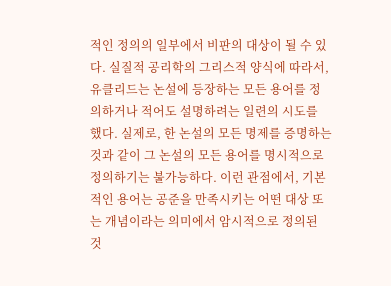적인 정의의 일부에서 비판의 대상이 될 수 있다. 실질적 공리학의 그리스적 양식에 따라서, 유클리드는 논설에 등장하는 모든 용어를 정의하거나 적어도 설명하려는 일련의 시도를 했다. 실제로, 한 논설의 모든 명제를 증명하는 것과 같이 그 논설의 모든 용어를 명시적으로 정의하기는 불가능하다. 이런 관점에서, 기본적인 용어는 공준을 만족시키는 어떤 대상 또는 개념이라는 의미에서 암시적으로 정의된 것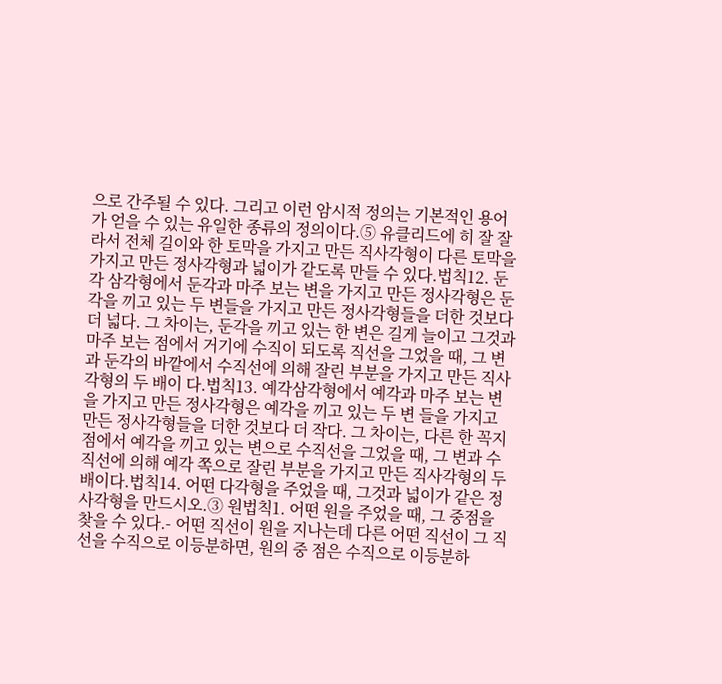으로 간주될 수 있다. 그리고 이런 암시적 정의는 기본적인 용어가 얻을 수 있는 유일한 종류의 정의이다.⑤ 유클리드에 히 잘 잘라서 전체 길이와 한 토막을 가지고 만든 직사각형이 다른 토막을 가지고 만든 정사각형과 넓이가 같도록 만들 수 있다.법칙12. 둔각 삼각형에서 둔각과 마주 보는 변을 가지고 만든 정사각형은 둔각을 끼고 있는 두 변들을 가지고 만든 정사각형들을 더한 것보다 더 넓다. 그 차이는, 둔각을 끼고 있는 한 변은 길게 늘이고 그것과 마주 보는 점에서 거기에 수직이 되도록 직선을 그었을 때, 그 변과 둔각의 바깥에서 수직선에 의해 잘린 부분을 가지고 만든 직사각형의 두 배이 다.법칙13. 예각삼각형에서 예각과 마주 보는 변을 가지고 만든 정사각형은 예각을 끼고 있는 두 변 들을 가지고 만든 정사각형들을 더한 것보다 더 작다. 그 차이는, 다른 한 꼭지점에서 예각을 끼고 있는 변으로 수직선을 그었을 때, 그 변과 수직선에 의해 예각 쪽으로 잘린 부분을 가지고 만든 직사각형의 두 배이다.법칙14. 어떤 다각형을 주었을 때, 그것과 넓이가 같은 정사각형을 만드시오.③ 원법칙1. 어떤 원을 주었을 때, 그 중점을 찾을 수 있다.- 어떤 직선이 원을 지나는데 다른 어떤 직선이 그 직선을 수직으로 이등분하면, 원의 중 점은 수직으로 이등분하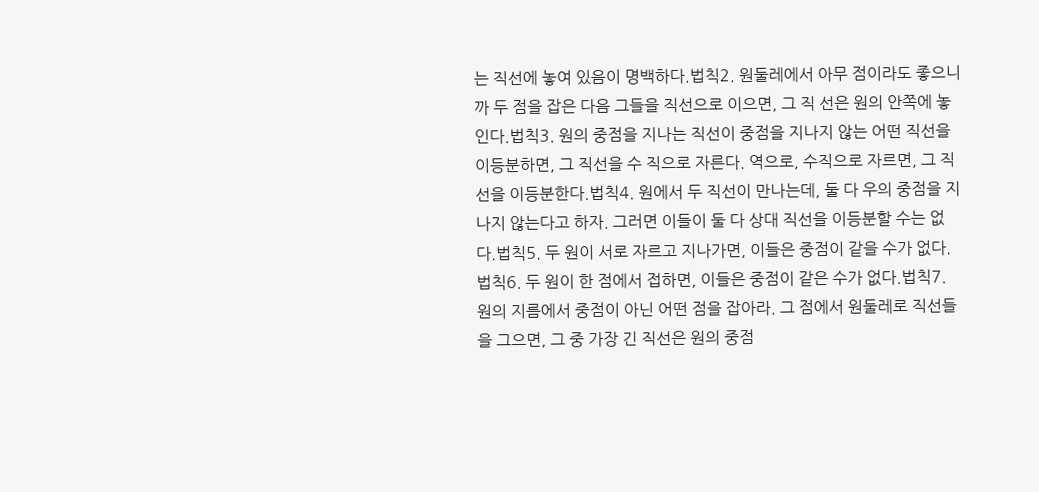는 직선에 놓여 있음이 명백하다.법칙2. 원둘레에서 아무 점이라도 좋으니까 두 점을 잡은 다음 그들을 직선으로 이으면, 그 직 선은 원의 안쪽에 놓인다.법칙3. 원의 중점을 지나는 직선이 중점을 지나지 않는 어떤 직선을 이등분하면, 그 직선을 수 직으로 자른다. 역으로, 수직으로 자르면, 그 직선을 이등분한다.법칙4. 원에서 두 직선이 만나는데, 둘 다 우의 중점을 지나지 않는다고 하자. 그러면 이들이 둘 다 상대 직선을 이등분할 수는 없다.법칙5. 두 원이 서로 자르고 지나가면, 이들은 중점이 같을 수가 없다.법칙6. 두 원이 한 점에서 접하면, 이들은 중점이 같은 수가 없다.법칙7. 원의 지름에서 중점이 아닌 어떤 점을 잡아라. 그 점에서 원둘레로 직선들을 그으면, 그 중 가장 긴 직선은 원의 중점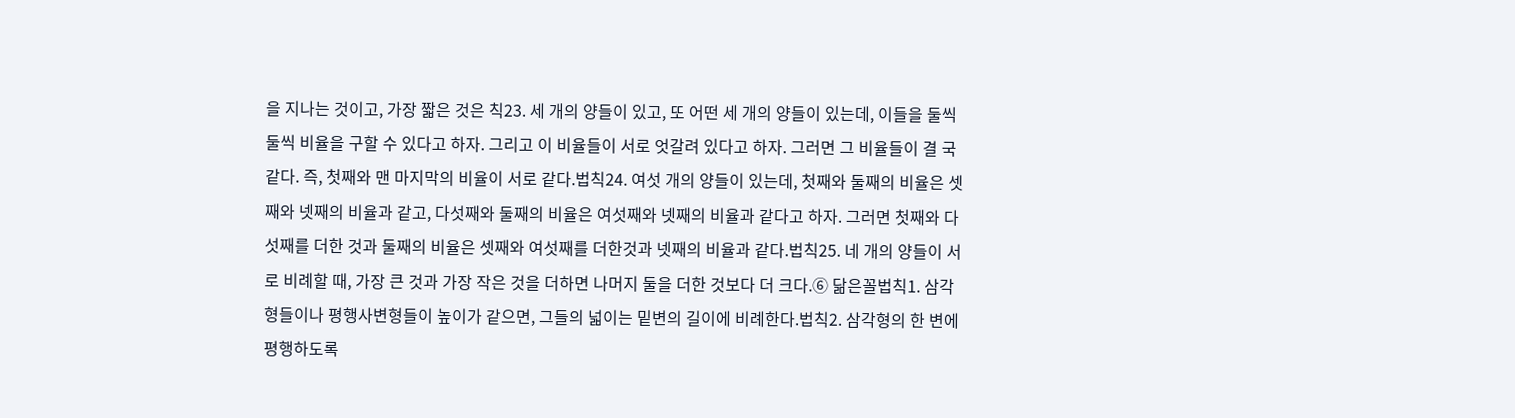을 지나는 것이고, 가장 짧은 것은 칙23. 세 개의 양들이 있고, 또 어떤 세 개의 양들이 있는데, 이들을 둘씩 둘씩 비율을 구할 수 있다고 하자. 그리고 이 비율들이 서로 엇갈려 있다고 하자. 그러면 그 비율들이 결 국 같다. 즉, 첫째와 맨 마지막의 비율이 서로 같다.법칙24. 여섯 개의 양들이 있는데, 첫째와 둘째의 비율은 셋째와 넷째의 비율과 같고, 다섯째와 둘째의 비율은 여섯째와 넷째의 비율과 같다고 하자. 그러면 첫째와 다섯째를 더한 것과 둘째의 비율은 셋째와 여섯째를 더한것과 넷째의 비율과 같다.법칙25. 네 개의 양들이 서로 비례할 때, 가장 큰 것과 가장 작은 것을 더하면 나머지 둘을 더한 것보다 더 크다.⑥ 닮은꼴법칙1. 삼각형들이나 평행사변형들이 높이가 같으면, 그들의 넓이는 밑변의 길이에 비례한다.법칙2. 삼각형의 한 변에 평행하도록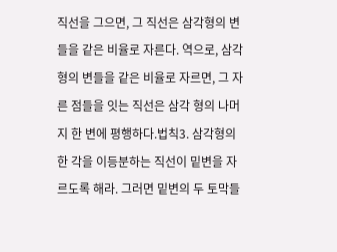직선을 그으면, 그 직선은 삼각형의 변들을 같은 비율로 자른다. 역으로, 삼각형의 변들을 같은 비율로 자르면, 그 자른 점들을 잇는 직선은 삼각 형의 나머지 한 변에 평행하다.법칙3. 삼각형의 한 각을 이등분하는 직선이 밑변을 자르도록 해라. 그러면 밑변의 두 토막들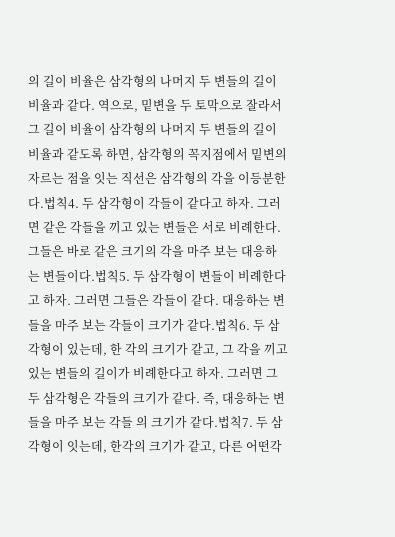의 길이 비율은 삼각형의 나머지 두 변들의 길이 비율과 같다. 역으로, 밑변을 두 토막으로 잘라서 그 길이 비율이 삼각형의 나머지 두 변들의 길이 비율과 같도록 하면, 삼각형의 꼭지점에서 밑변의 자르는 점을 잇는 직선은 삼각형의 각을 이등분한다.법칙4. 두 삼각형이 각들이 같다고 하자. 그러면 같은 각들을 끼고 있는 변들은 서로 비례한다. 그들은 바로 같은 크기의 각을 마주 보는 대응하는 변들이다.법칙5. 두 삼각형이 변들이 비례한다고 하자. 그러면 그들은 각들이 같다. 대응하는 변들을 마주 보는 각들이 크기가 같다.법칙6. 두 삼각형이 있는데, 한 각의 크기가 같고, 그 각을 끼고 있는 변들의 길이가 비례한다고 하자. 그러면 그 두 삼각형은 각들의 크기가 같다. 즉, 대응하는 변들을 마주 보는 각들 의 크기가 같다.법칙7. 두 삼각형이 잇는데, 한각의 크기가 같고, 다른 어떤각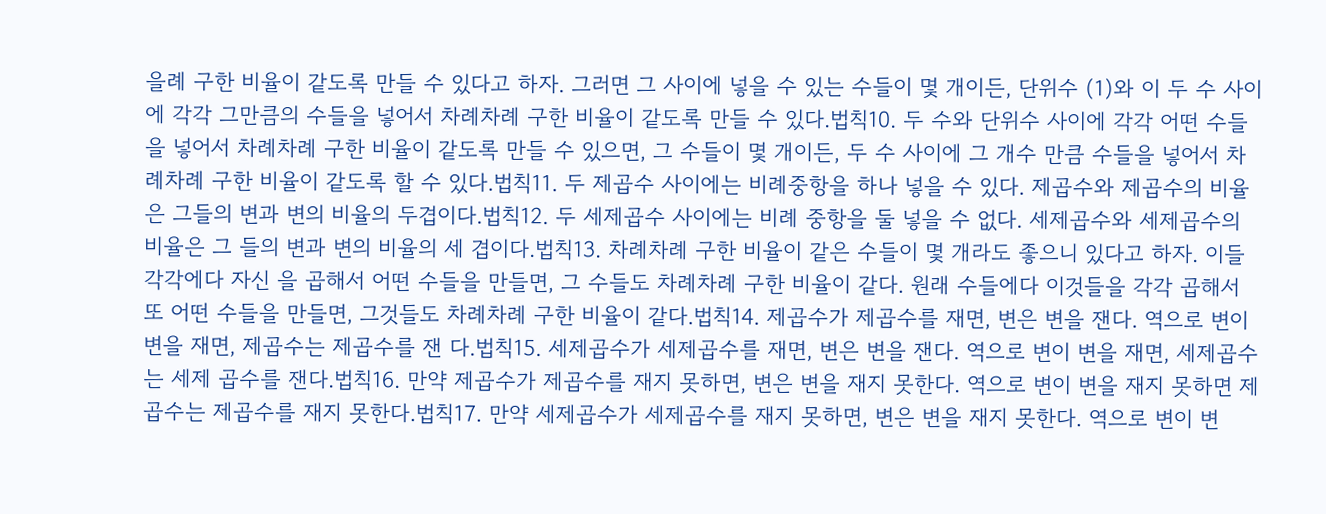을례 구한 비율이 같도록 만들 수 있다고 하자. 그러면 그 사이에 넣을 수 있는 수들이 몇 개이든, 단위수 (1)와 이 두 수 사이에 각각 그만큼의 수들을 넣어서 차례차례 구한 비율이 같도록 만들 수 있다.법칙10. 두 수와 단위수 사이에 각각 어떤 수들을 넣어서 차례차례 구한 비율이 같도록 만들 수 있으면, 그 수들이 몇 개이든, 두 수 사이에 그 개수 만큼 수들을 넣어서 차례차례 구한 비율이 같도록 할 수 있다.법칙11. 두 제곱수 사이에는 비례중항을 하나 넣을 수 있다. 제곱수와 제곱수의 비율은 그들의 변과 변의 비율의 두겹이다.법칙12. 두 세제곱수 사이에는 비례 중항을 둘 넣을 수 없다. 세제곱수와 세제곱수의 비율은 그 들의 변과 변의 비율의 세 겹이다.법칙13. 차례차례 구한 비율이 같은 수들이 몇 개라도 좋으니 있다고 하자. 이들 각각에다 자신 을 곱해서 어떤 수들을 만들면, 그 수들도 차례차례 구한 비율이 같다. 원래 수들에다 이것들을 각각 곱해서 또 어떤 수들을 만들면, 그것들도 차례차례 구한 비율이 같다.법칙14. 제곱수가 제곱수를 재면, 변은 변을 잰다. 역으로 변이 변을 재면, 제곱수는 제곱수를 잰 다.법칙15. 세제곱수가 세제곱수를 재면, 변은 변을 잰다. 역으로 변이 변을 재면, 세제곱수는 세제 곱수를 잰다.법칙16. 만약 제곱수가 제곱수를 재지 못하면, 변은 변을 재지 못한다. 역으로 변이 변을 재지 못하면 제곱수는 제곱수를 재지 못한다.법칙17. 만약 세제곱수가 세제곱수를 재지 못하면, 변은 변을 재지 못한다. 역으로 변이 변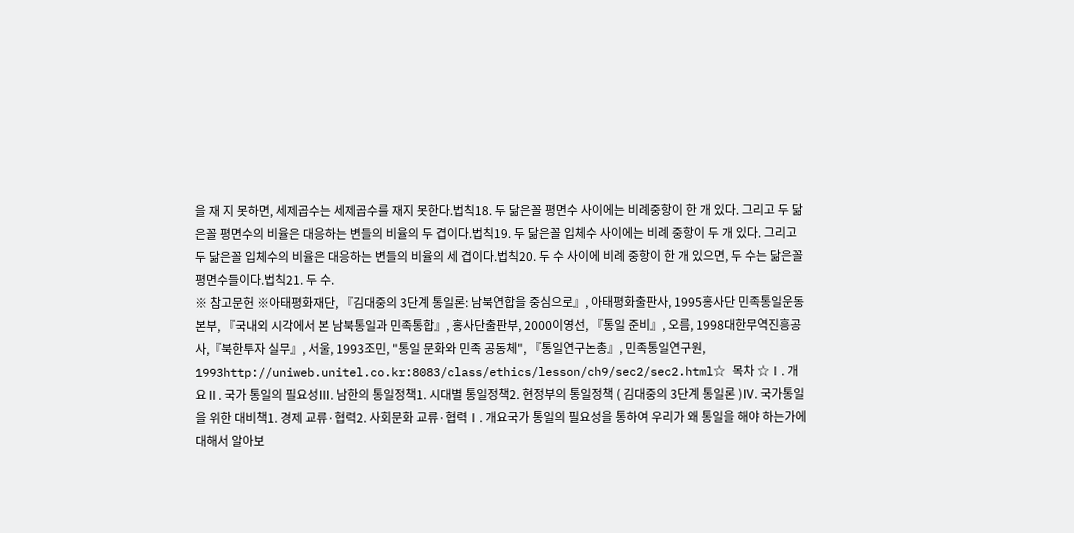을 재 지 못하면, 세제곱수는 세제곱수를 재지 못한다.법칙18. 두 닮은꼴 평면수 사이에는 비례중항이 한 개 있다. 그리고 두 닮은꼴 평면수의 비율은 대응하는 변들의 비율의 두 겹이다.법칙19. 두 닮은꼴 입체수 사이에는 비례 중항이 두 개 있다. 그리고 두 닮은꼴 입체수의 비율은 대응하는 변들의 비율의 세 겹이다.법칙20. 두 수 사이에 비례 중항이 한 개 있으면, 두 수는 닮은꼴 평면수들이다.법칙21. 두 수.
※ 참고문헌 ※아태평화재단, 『김대중의 3단계 통일론: 남북연합을 중심으로』, 아태평화출판사, 1995홍사단 민족통일운동본부, 『국내외 시각에서 본 남북통일과 민족통합』, 홍사단출판부, 2000이영선, 『통일 준비』, 오름, 1998대한무역진흥공사,『북한투자 실무』, 서울, 1993조민, "통일 문화와 민족 공동체", 『통일연구논총』, 민족통일연구원, 1993http://uniweb.unitel.co.kr:8083/class/ethics/lesson/ch9/sec2/sec2.html☆ 목차 ☆Ⅰ. 개요Ⅱ. 국가 통일의 필요성Ⅲ. 남한의 통일정책1. 시대별 통일정책2. 현정부의 통일정책 ( 김대중의 3단계 통일론 )Ⅳ. 국가통일을 위한 대비책1. 경제 교류·협력2. 사회문화 교류·협력Ⅰ. 개요국가 통일의 필요성을 통하여 우리가 왜 통일을 해야 하는가에 대해서 알아보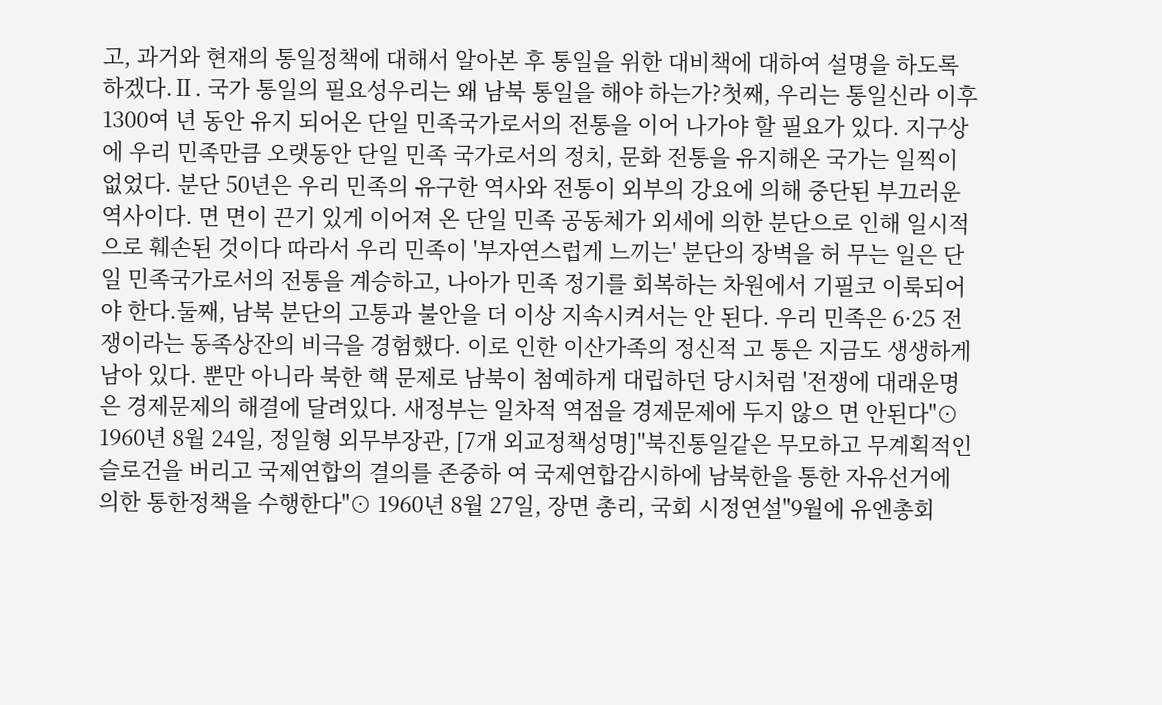고, 과거와 현재의 통일정책에 대해서 알아본 후 통일을 위한 대비책에 대하여 설명을 하도록 하겠다.Ⅱ. 국가 통일의 필요성우리는 왜 남북 통일을 해야 하는가?첫째, 우리는 통일신라 이후 1300여 년 동안 유지 되어온 단일 민족국가로서의 전통을 이어 나가야 할 필요가 있다. 지구상에 우리 민족만큼 오랫동안 단일 민족 국가로서의 정치, 문화 전통을 유지해온 국가는 일찍이 없었다. 분단 50년은 우리 민족의 유구한 역사와 전통이 외부의 강요에 의해 중단된 부끄러운 역사이다. 면 면이 끈기 있게 이어져 온 단일 민족 공동체가 외세에 의한 분단으로 인해 일시적 으로 훼손된 것이다 따라서 우리 민족이 '부자연스럽게 느끼는' 분단의 장벽을 허 무는 일은 단일 민족국가로서의 전통을 계승하고, 나아가 민족 정기를 회복하는 차원에서 기필코 이룩되어야 한다.둘째, 남북 분단의 고통과 불안을 더 이상 지속시켜서는 안 된다. 우리 민족은 6·25 전쟁이라는 동족상잔의 비극을 경험했다. 이로 인한 이산가족의 정신적 고 통은 지금도 생생하게 남아 있다. 뿐만 아니라 북한 핵 문제로 남북이 첨예하게 대립하던 당시처럼 '전쟁에 대래운명 은 경제문제의 해결에 달려있다. 새정부는 일차적 역점을 경제문제에 두지 않으 면 안된다"⊙ 1960년 8월 24일, 정일형 외무부장관, [7개 외교정책성명]"북진통일같은 무모하고 무계획적인 슬로건을 버리고 국제연합의 결의를 존중하 여 국제연합감시하에 남북한을 통한 자유선거에 의한 통한정책을 수행한다"⊙ 1960년 8월 27일, 장면 총리, 국회 시정연설"9월에 유엔총회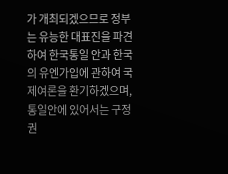가 개최되겠으므로 정부는 유능한 대표진을 파견하여 한국통일 안과 한국의 유엔가입에 관하여 국제여론을 환기하겠으며, 통일안에 있어서는 구정권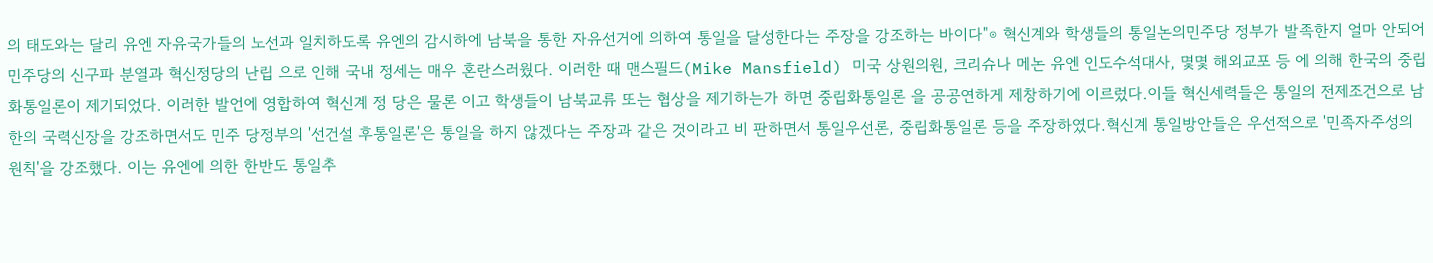의 태도와는 달리 유엔 자유국가들의 노선과 일치하도록 유엔의 감시하에 남북을 통한 자유선거에 의하여 통일을 달성한다는 주장을 강조하는 바이다"⊙ 혁신계와 학생들의 통일논의민주당 정부가 발족한지 얼마 안되어 민주당의 신구파 분열과 혁신정당의 난립 으로 인해 국내 정세는 매우 혼란스러웠다. 이러한 때 맨스필드(Mike Mansfield) 미국 상원의원, 크리슈나 메논 유엔 인도수석대사, 몇몇 해외교포 등 에 의해 한국의 중립화통일론이 제기되었다. 이러한 발언에 영합하여 혁신계 정 당은 물론 이고 학생들이 남북교류 또는 협상을 제기하는가 하면 중립화통일론 을 공공연하게 제창하기에 이르렀다.이들 혁신세력들은 통일의 전제조건으로 남한의 국력신장을 강조하면서도 민주 당정부의 '선건설 후통일론'은 통일을 하지 않겠다는 주장과 같은 것이라고 비 판하면서 통일우선론, 중립화통일론 등을 주장하였다.혁신계 통일방안들은 우선적으로 '민족자주성의 원칙'을 강조했다. 이는 유엔에 의한 한반도 통일추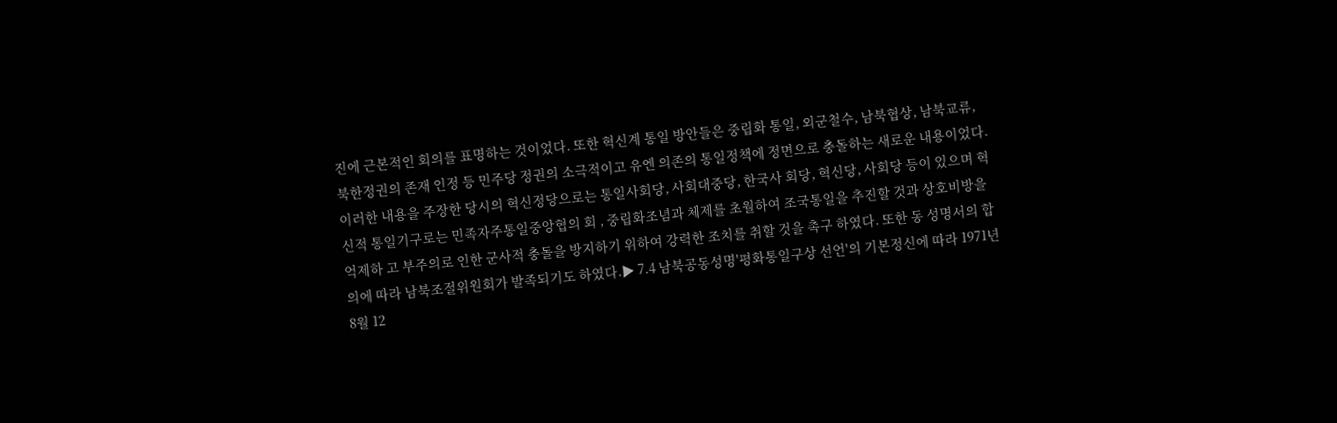진에 근본적인 회의를 표명하는 것이었다. 또한 혁신계 통일 방안들은 중립화 통일, 외군철수, 남북협상, 남북교류, 북한정권의 존재 인정 등 민주당 정권의 소극적이고 유엔 의존의 통일정책에 정면으로 충돌하는 새로운 내용이었다.이러한 내용을 주장한 당시의 혁신정당으로는 통일사회당, 사회대중당, 한국사 회당, 혁신당, 사회당 등이 있으며 혁신적 통일기구로는 민족자주통일중앙협의 회 , 중립화조념과 체제를 초월하여 조국통일을 추진할 것과 상호비방을 억제하 고 부주의로 인한 군사적 충돌을 방지하기 위하여 강력한 조치를 취할 것을 촉구 하였다. 또한 동 성명서의 합의에 따라 남북조절위원회가 발족되기도 하였다.▶ 7.4 남북공동성명'평화통일구상 선언'의 기본정신에 따라 1971년 8월 12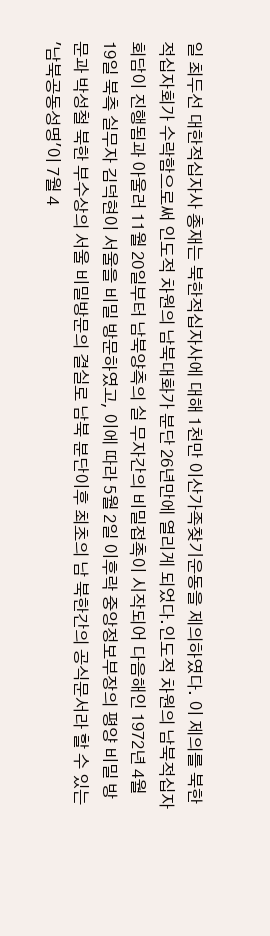일 최두선 대한적십자사 총재는 북한적십자사에 대해 1천만 이산가족찾기운동을 제의하였다. 이 제의를 북한적십자회가 수락함으로써 인도적 차원의 남북대화가 분단 26년만에 열리게 되었다.인도적 차원의 남북적십자회담이 진행됨과 아울러 11월 20일부터 남북양측의 실 무자간의 비밀접촉이 시작되어 다음해인 1972년 4월 19일 북측 실무자 김덕현이 서울을 비밀 방문하였고, 이에 따라 5월 2일 이후락 중앙정보부장의 평양 비밀 방문과 박성철 북한 부수상의 서울 비밀방문의 결실로 남북 분단이후 최초의 남 북한간의 공식문서라 할 수 있는 '남북공동성명'이 7월 4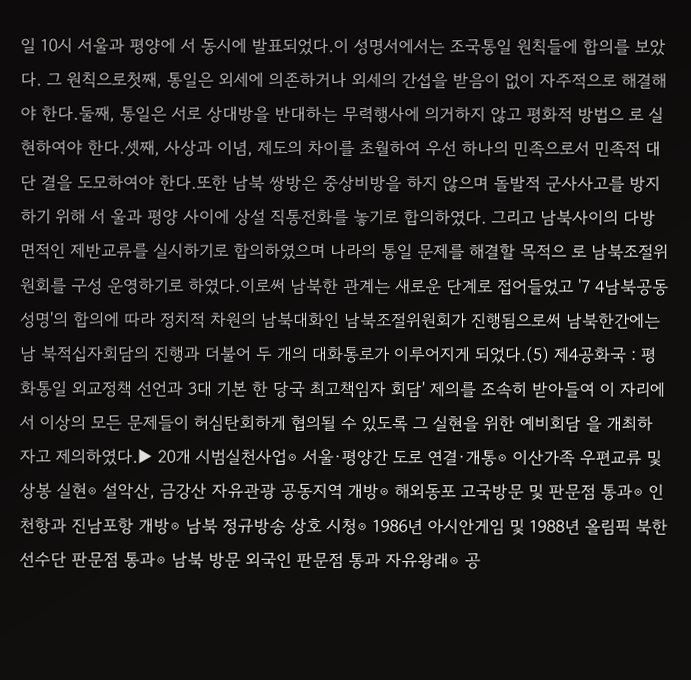일 10시 서울과 평양에 서 동시에 발표되었다.이 성명서에서는 조국통일 원칙들에 합의를 보았다. 그 원칙으로첫째, 통일은 외세에 의존하거나 외세의 간섭을 받음이 없이 자주적으로 해결해 야 한다.둘째, 통일은 서로 상대방을 반대하는 무력행사에 의거하지 않고 평화적 방법으 로 실현하여야 한다.셋째, 사상과 이념, 제도의 차이를 초월하여 우선 하나의 민족으로서 민족적 대단 결을 도모하여야 한다.또한 남북 쌍방은 중상비방을 하지 않으며 돌발적 군사사고를 방지하기 위해 서 울과 평양 사이에 상설 직통전화를 놓기로 합의하였다. 그리고 남북사이의 다방 면적인 제반교류를 실시하기로 합의하였으며 나라의 통일 문제를 해결할 목적으 로 남북조절위원회를 구성 운영하기로 하였다.이로써 남북한 관계는 새로운 단계로 접어들었고 '7 4남북공동성명'의 합의에 따라 정치적 차원의 남북대화인 남북조절위원회가 진행됨으로써 남북한간에는 남 북적십자회담의 진행과 더불어 두 개의 대화통로가 이루어지게 되었다.(5) 제4공화국 : 평화통일 외교정책 선언과 3대 기본 한 당국 최고책임자 회담' 제의를 조속히 받아들여 이 자리에서 이상의 모든 문제들이 허심탄회하게 협의될 수 있도록 그 실현을 위한 예비회담 을 개최하자고 제의하였다.▶ 20개 시범실천사업⊙ 서울·평양간 도로 연결·개통⊙ 이산가족 우편교류 및 상봉 실현⊙ 설악산, 금강산 자유관광 공동지역 개방⊙ 해외동포 고국방문 및 판문점 통과⊙ 인천항과 진남포항 개방⊙ 남북 정규방송 상호 시청⊙ 1986년 아시안게임 및 1988년 올림픽 북한선수단 판문점 통과⊙ 남북 방문 외국인 판문점 통과 자유왕래⊙ 공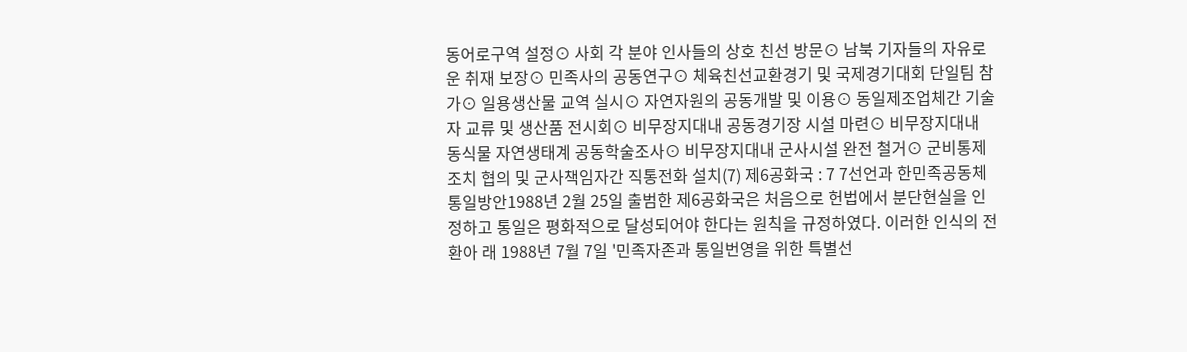동어로구역 설정⊙ 사회 각 분야 인사들의 상호 친선 방문⊙ 남북 기자들의 자유로운 취재 보장⊙ 민족사의 공동연구⊙ 체육친선교환경기 및 국제경기대회 단일팀 참가⊙ 일용생산물 교역 실시⊙ 자연자원의 공동개발 및 이용⊙ 동일제조업체간 기술자 교류 및 생산품 전시회⊙ 비무장지대내 공동경기장 시설 마련⊙ 비무장지대내 동식물 자연생태계 공동학술조사⊙ 비무장지대내 군사시설 완전 철거⊙ 군비통제 조치 협의 및 군사책임자간 직통전화 설치(7) 제6공화국 : 7 7선언과 한민족공동체 통일방안1988년 2월 25일 출범한 제6공화국은 처음으로 헌법에서 분단현실을 인정하고 통일은 평화적으로 달성되어야 한다는 원칙을 규정하였다. 이러한 인식의 전환아 래 1988년 7월 7일 '민족자존과 통일번영을 위한 특별선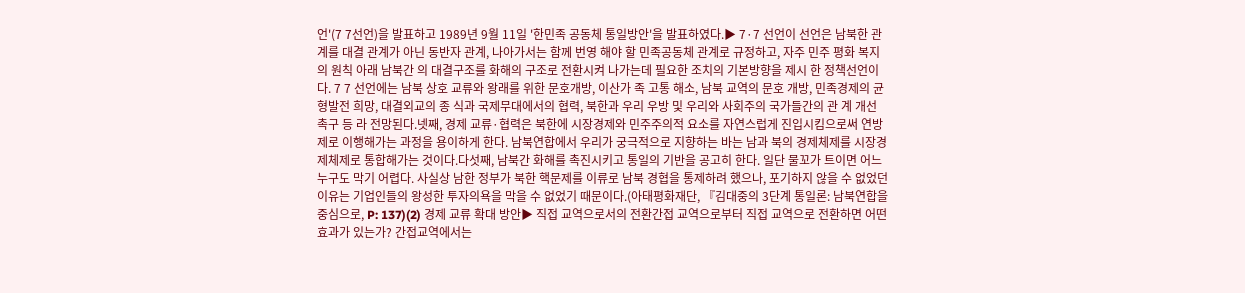언'(7 7선언)을 발표하고 1989년 9월 11일 '한민족 공동체 통일방안'을 발표하였다.▶ 7·7 선언이 선언은 남북한 관계를 대결 관계가 아닌 동반자 관계, 나아가서는 함께 번영 해야 할 민족공동체 관계로 규정하고, 자주 민주 평화 복지의 원칙 아래 남북간 의 대결구조를 화해의 구조로 전환시켜 나가는데 필요한 조치의 기본방향을 제시 한 정책선언이다. 7 7 선언에는 남북 상호 교류와 왕래를 위한 문호개방, 이산가 족 고통 해소, 남북 교역의 문호 개방, 민족경제의 균형발전 희망, 대결외교의 종 식과 국제무대에서의 협력, 북한과 우리 우방 및 우리와 사회주의 국가들간의 관 계 개선 촉구 등 라 전망된다.넷째, 경제 교류·협력은 북한에 시장경제와 민주주의적 요소를 자연스럽게 진입시킴으로써 연방제로 이행해가는 과정을 용이하게 한다. 남북연합에서 우리가 궁극적으로 지향하는 바는 남과 북의 경제체제를 시장경제체제로 통합해가는 것이다.다섯째, 남북간 화해를 촉진시키고 통일의 기반을 공고히 한다. 일단 물꼬가 트이면 어느 누구도 막기 어렵다. 사실상 남한 정부가 북한 핵문제를 이류로 남북 경협을 통제하려 했으나, 포기하지 않을 수 없었던 이유는 기업인들의 왕성한 투자의욕을 막을 수 없었기 때문이다.(아태평화재단, 『김대중의 3단계 통일론: 남북연합을 중심으로, P: 137)(2) 경제 교류 확대 방안▶ 직접 교역으로서의 전환간접 교역으로부터 직접 교역으로 전환하면 어떤 효과가 있는가? 간접교역에서는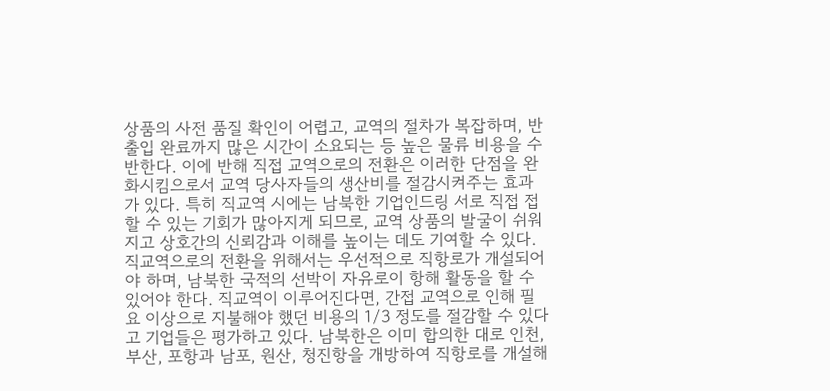상품의 사전 품질 확인이 어렵고, 교역의 절차가 복잡하며, 반출입 완료까지 많은 시간이 소요되는 등 높은 물류 비용을 수반한다. 이에 반해 직접 교역으로의 전환은 이러한 단점을 완화시킴으로서 교역 당사자들의 생산비를 절감시켜주는 효과가 있다. 특히 직교역 시에는 남북한 기업인드링 서로 직접 접할 수 있는 기회가 많아지게 되므로, 교역 상품의 발굴이 쉬워지고 상호간의 신뢰감과 이해를 높이는 데도 기여할 수 있다.직교역으로의 전환을 위해서는 우선적으로 직항로가 개설되어야 하며, 남북한 국적의 선박이 자유로이 항해 활동을 할 수 있어야 한다. 직교역이 이루어진다면, 간접 교역으로 인해 필요 이상으로 지불해야 했던 비용의 1/3 정도를 절감할 수 있다고 기업들은 평가하고 있다. 남북한은 이미 합의한 대로 인천, 부산, 포항과 남포, 원산, 청진항을 개방하여 직항로를 개설해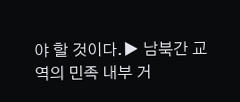야 할 것이다.▶ 남북간 교역의 민족 내부 거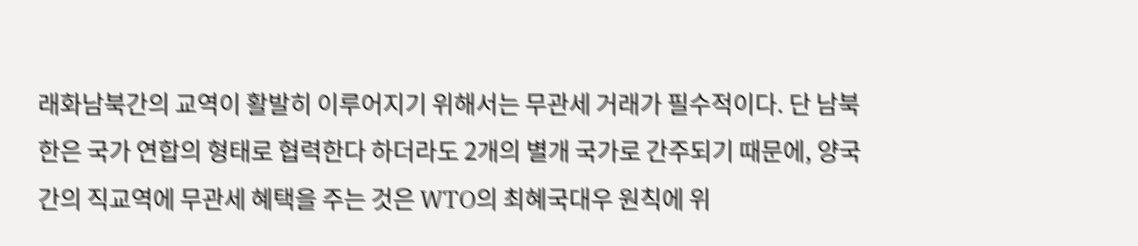래화남북간의 교역이 활발히 이루어지기 위해서는 무관세 거래가 필수적이다. 단 남북한은 국가 연합의 형태로 협력한다 하더라도 2개의 별개 국가로 간주되기 때문에, 양국간의 직교역에 무관세 혜택을 주는 것은 WTO의 최혜국대우 원칙에 위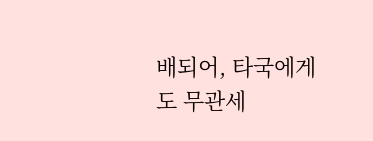배되어, 타국에게도 무관세